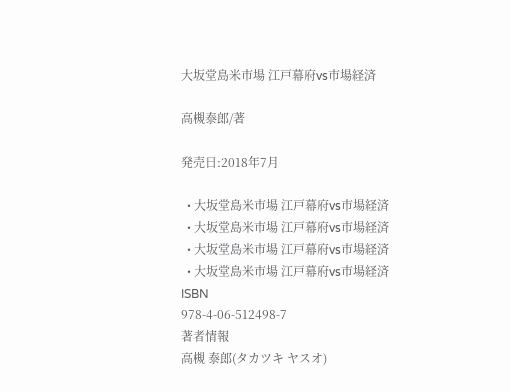大坂堂島米市場 江戸幕府vs市場経済

高槻泰郎/著

発売日:2018年7月

  • 大坂堂島米市場 江戸幕府vs市場経済
  • 大坂堂島米市場 江戸幕府vs市場経済
  • 大坂堂島米市場 江戸幕府vs市場経済
  • 大坂堂島米市場 江戸幕府vs市場経済
ISBN
978-4-06-512498-7
著者情報
高槻 泰郎(タカツキ ヤスオ)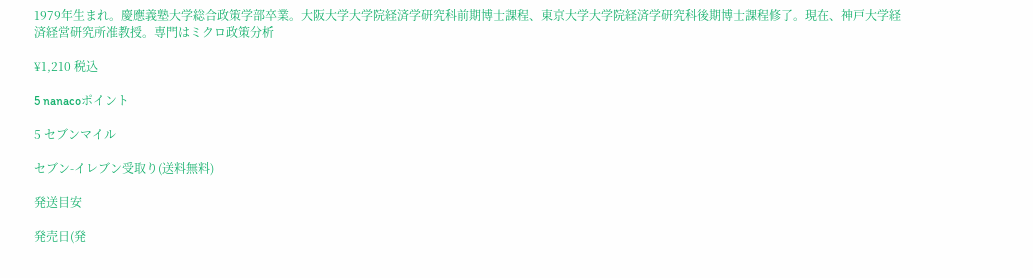1979年生まれ。慶應義塾大学総合政策学部卒業。大阪大学大学院経済学研究科前期博士課程、東京大学大学院経済学研究科後期博士課程修了。現在、神戸大学経済経営研究所准教授。専門はミクロ政策分析

¥1,210 税込

5 nanacoポイント

5 セブンマイル

セブン-イレブン受取り(送料無料)

発送目安

発売日(発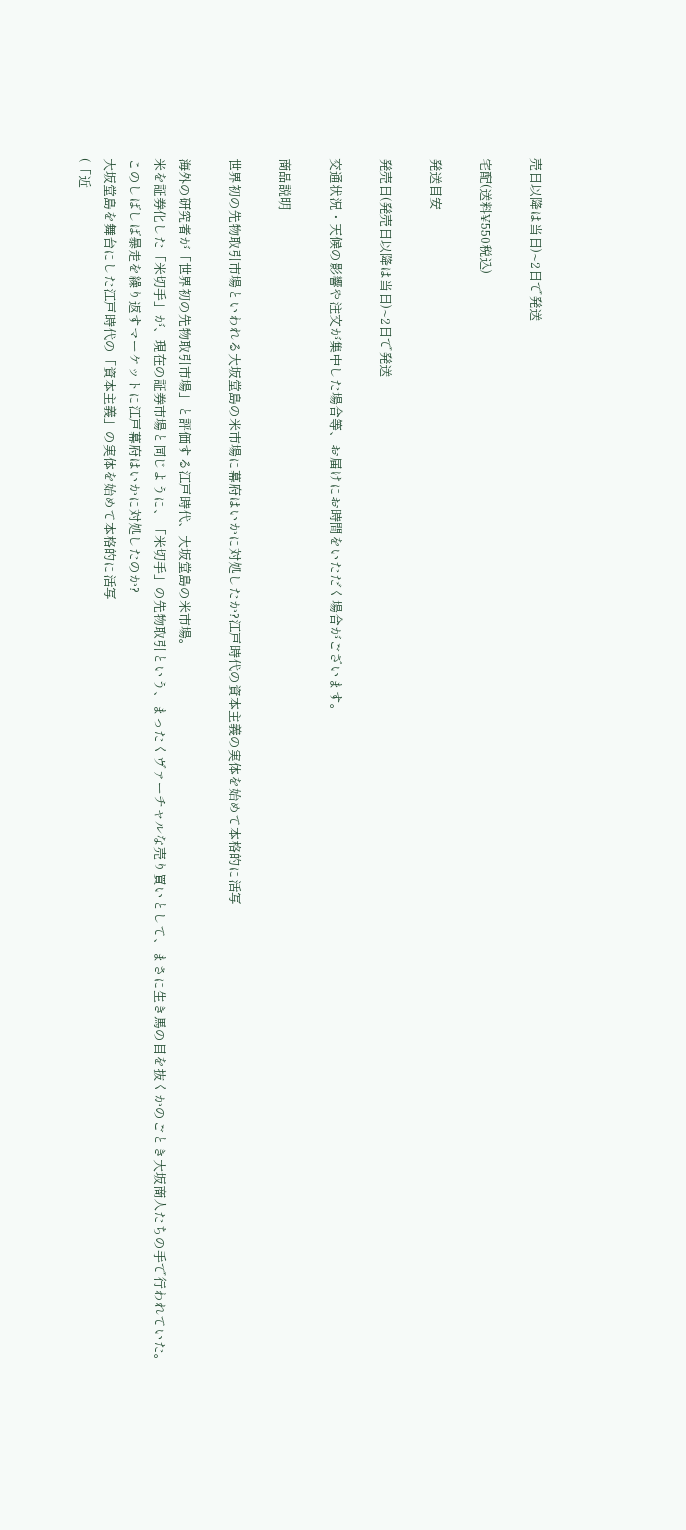売日以降は当日)~2日で発送

宅配(送料¥550税込)

発送目安

発売日(発売日以降は当日)~2日で発送

交通状況・天候の影響や注文が集中した場合等、お届けにお時間をいただく場合がございます。

商品説明

世界初の先物取引市場といわれる大坂堂島の米市場に幕府はいかに対処したか?江戸時代の資本主義の実体を始めて本格的に活写

海外の研究者が「世界初の先物取引市場」と評価する江戸時代、大坂堂島の米市場。
米を証券化した「米切手」が、現在の証券市場と同じように、「米切手」の先物取引という、まったくヴァーチャルな売り買いとして、まさに生き馬の目を抜くかのごとき大坂商人たちの手で行われていた。
このしばしば暴走を繰り返すマーケットに江戸幕府はいかに対処したのか?
大坂堂島を舞台にした江戸時代の「資本主義」の実体を始めて本格的に活写
(「近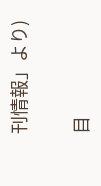刊情報」より)

目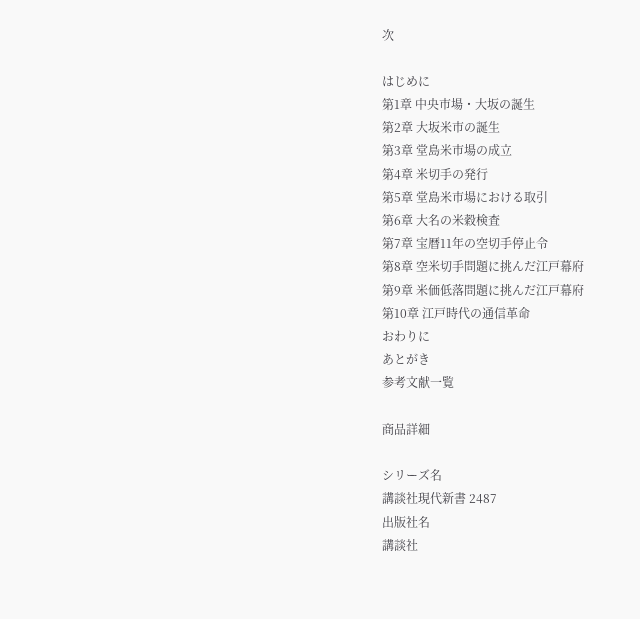次

はじめに
第1章 中央市場・大坂の誕生
第2章 大坂米市の誕生
第3章 堂島米市場の成立
第4章 米切手の発行
第5章 堂島米市場における取引
第6章 大名の米穀検査
第7章 宝暦11年の空切手停止令
第8章 空米切手問題に挑んだ江戸幕府
第9章 米価低落問題に挑んだ江戸幕府
第10章 江戸時代の通信革命
おわりに
あとがき
参考文献一覧

商品詳細

シリーズ名
講談社現代新書 2487
出版社名
講談社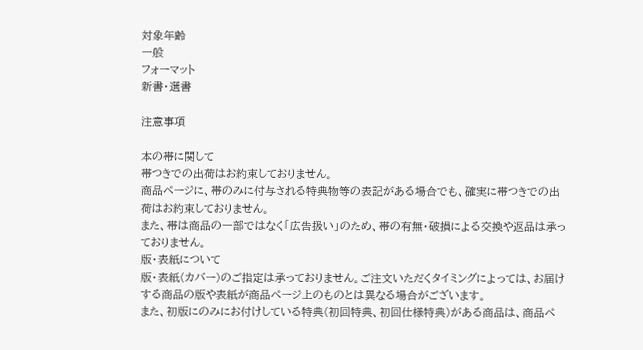対象年齢
一般
フォーマット
新書・選書

注意事項

本の帯に関して
帯つきでの出荷はお約束しておりません。
商品ページに、帯のみに付与される特典物等の表記がある場合でも、確実に帯つきでの出荷はお約束しておりません。
また、帯は商品の一部ではなく「広告扱い」のため、帯の有無・破損による交換や返品は承っておりません。
版・表紙について
版・表紙(カバー)のご指定は承っておりません。ご注文いただくタイミングによっては、お届けする商品の版や表紙が商品ページ上のものとは異なる場合がございます。
また、初版にのみにお付けしている特典(初回特典、初回仕様特典)がある商品は、商品ペ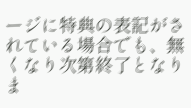ージに特典の表記がされている場合でも、無くなり次第終了となりま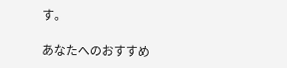す。

あなたへのおすすめ